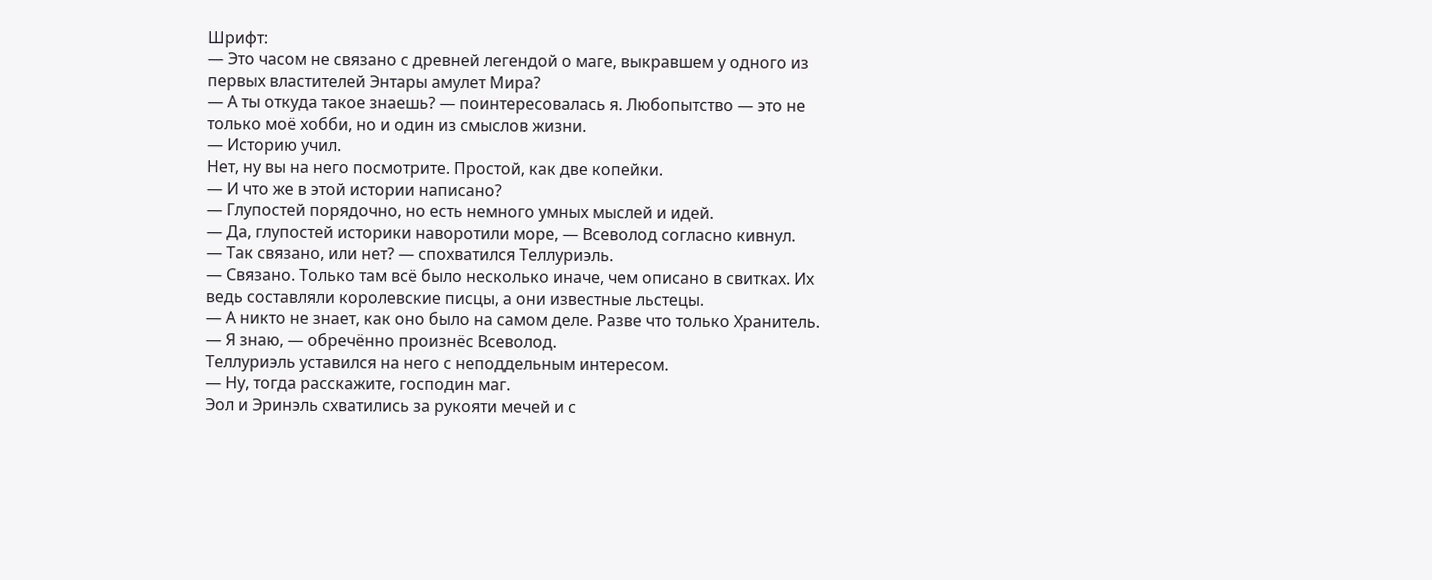Шрифт:
— Это часом не связано с древней легендой о маге, выкравшем у одного из первых властителей Энтары амулет Мира?
— А ты откуда такое знаешь? — поинтересовалась я. Любопытство — это не только моё хобби, но и один из смыслов жизни.
— Историю учил.
Нет, ну вы на него посмотрите. Простой, как две копейки.
— И что же в этой истории написано?
— Глупостей порядочно, но есть немного умных мыслей и идей.
— Да, глупостей историки наворотили море, — Всеволод согласно кивнул.
— Так связано, или нет? — спохватился Теллуриэль.
— Связано. Только там всё было несколько иначе, чем описано в свитках. Их ведь составляли королевские писцы, а они известные льстецы.
— А никто не знает, как оно было на самом деле. Разве что только Хранитель.
— Я знаю, — обречённо произнёс Всеволод.
Теллуриэль уставился на него с неподдельным интересом.
— Ну, тогда расскажите, господин маг.
Эол и Эринэль схватились за рукояти мечей и с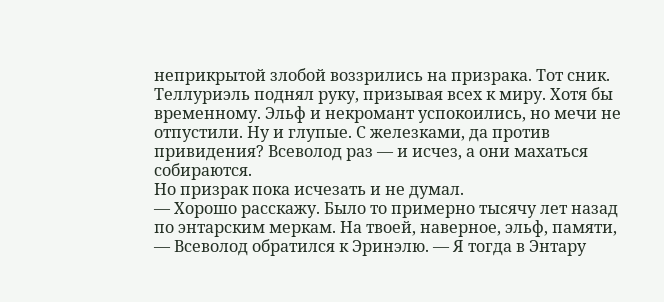неприкрытой злобой воззрились на призрака. Тот сник. Теллуриэль поднял руку, призывая всех к миру. Хотя бы временному. Эльф и некромант успокоились, но мечи не отпустили. Ну и глупые. С железками, да против привидения? Всеволод раз — и исчез, а они махаться собираются.
Но призрак пока исчезать и не думал.
— Хорошо расскажу. Было то примерно тысячу лет назад по энтарским меркам. На твоей, наверное, эльф, памяти, — Всеволод обратился к Эринэлю. — Я тогда в Энтару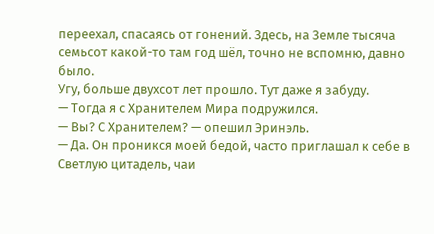переехал, спасаясь от гонений. Здесь, на Земле тысяча семьсот какой-то там год шёл, точно не вспомню, давно было.
Угу, больше двухсот лет прошло. Тут даже я забуду.
— Тогда я с Хранителем Мира подружился.
— Вы? С Хранителем? — опешил Эринэль.
— Да. Он проникся моей бедой, часто приглашал к себе в Светлую цитадель, чаи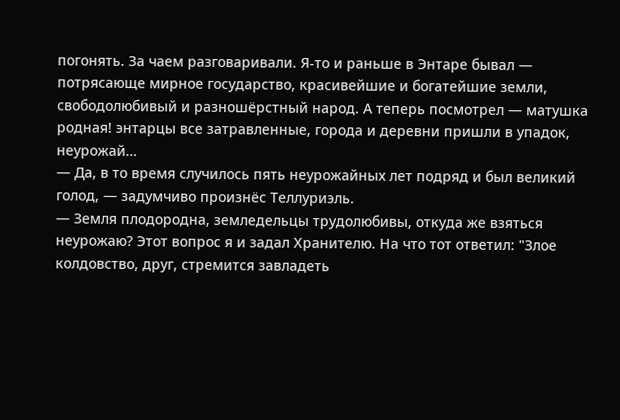погонять. За чаем разговаривали. Я-то и раньше в Энтаре бывал — потрясающе мирное государство, красивейшие и богатейшие земли, свободолюбивый и разношёрстный народ. А теперь посмотрел — матушка родная! энтарцы все затравленные, города и деревни пришли в упадок, неурожай…
— Да, в то время случилось пять неурожайных лет подряд и был великий голод, — задумчиво произнёс Теллуриэль.
— Земля плодородна, земледельцы трудолюбивы, откуда же взяться неурожаю? Этот вопрос я и задал Хранителю. На что тот ответил: "Злое колдовство, друг, стремится завладеть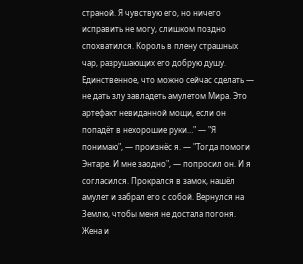страной. Я чувствую его, но ничего исправить не могу, слишком поздно спохватился. Король в плену страшных чар, разрушающих его добрую душу. Единственное, что можно сейчас сделать — не дать злу завладеть амулетом Мира. Это артефакт невиданной мощи, если он попадёт в нехорошие руки…" — "Я понимаю", — произнёс я. — "Тогда помоги Энтаре. И мне заодно", — попросил он. И я согласился. Прокрался в замок, нашёл амулет и забрал его с собой. Вернулся на Землю, чтобы меня не достала погоня. Жена и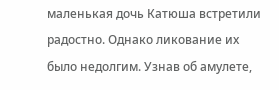маленькая дочь Катюша встретили радостно. Однако ликование их было недолгим. Узнав об амулете,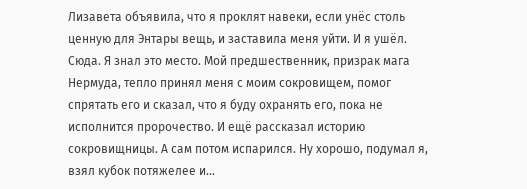Лизавета объявила, что я проклят навеки, если унёс столь ценную для Энтары вещь, и заставила меня уйти. И я ушёл. Сюда. Я знал это место. Мой предшественник, призрак мага Нермуда, тепло принял меня с моим сокровищем, помог спрятать его и сказал, что я буду охранять его, пока не исполнится пророчество. И ещё рассказал историю сокровищницы. А сам потом испарился. Ну хорошо, подумал я, взял кубок потяжелее и…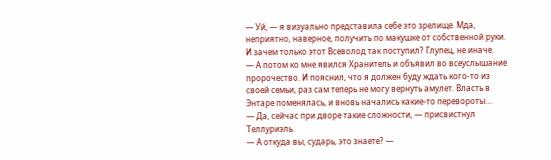— Уй, — я визуально представила себе это зрелище. Мда, неприятно, наверное, получить по макушке от собственной руки. И зачем только этот Всеволод так поступил? Глупец, не иначе.
— А потом ко мне явился Хранитель и объявил во всеуслышание пророчество. И пояснил, что я должен буду ждать кого-то из своей семьи, раз сам теперь не могу вернуть амулет. Власть в Энтаре поменялась, и вновь начались какие-то перевороты…
— Да, сейчас при дворе такие сложности, — присвистнул Теллуриэль.
— А откуда вы, сударь, это знаете? —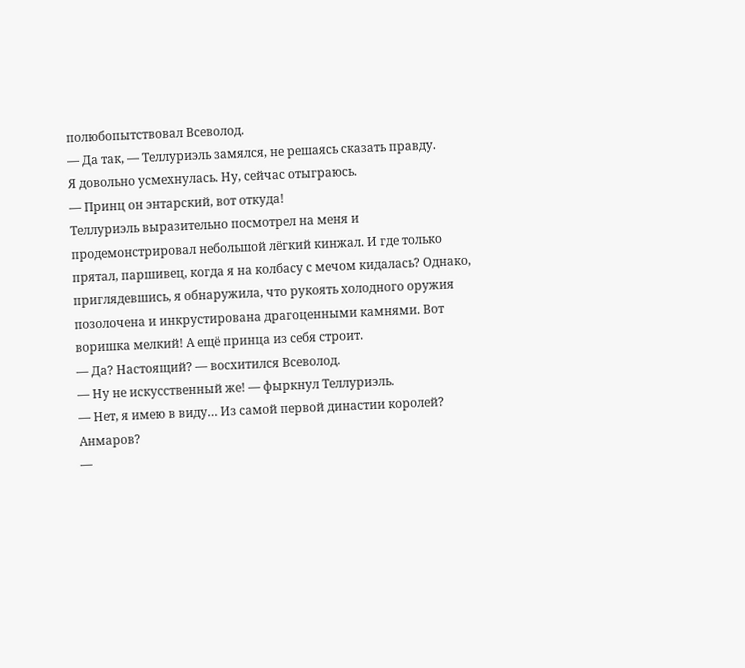полюбопытствовал Всеволод.
— Да так, — Теллуриэль замялся, не решаясь сказать правду.
Я довольно усмехнулась. Ну, сейчас отыграюсь.
— Принц он энтарский, вот откуда!
Теллуриэль выразительно посмотрел на меня и продемонстрировал небольшой лёгкий кинжал. И где только прятал, паршивец, когда я на колбасу с мечом кидалась? Однако, приглядевшись, я обнаружила, что рукоять холодного оружия позолочена и инкрустирована драгоценными камнями. Вот воришка мелкий! А ещё принца из себя строит.
— Да? Настоящий? — восхитился Всеволод.
— Ну не искусственный же! — фыркнул Теллуриэль.
— Нет, я имею в виду… Из самой первой династии королей? Анмаров?
—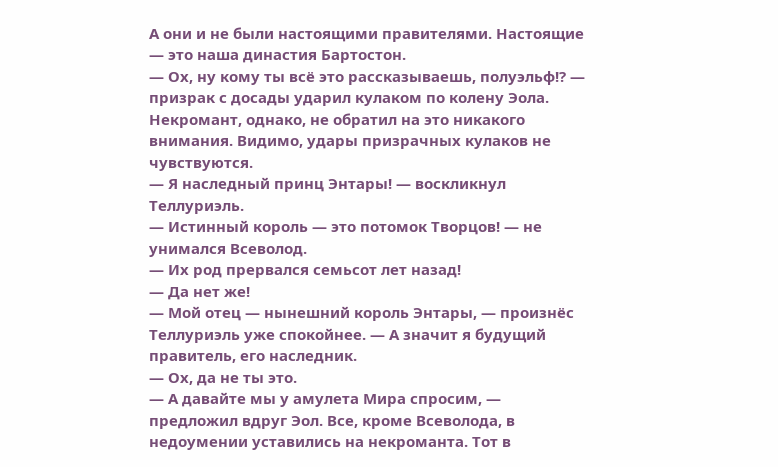А они и не были настоящими правителями. Настоящие — это наша династия Бартостон.
— Ох, ну кому ты всё это рассказываешь, полуэльф!? — призрак с досады ударил кулаком по колену Эола. Некромант, однако, не обратил на это никакого внимания. Видимо, удары призрачных кулаков не чувствуются.
— Я наследный принц Энтары! — воскликнул Теллуриэль.
— Истинный король — это потомок Творцов! — не унимался Всеволод.
— Их род прервался семьсот лет назад!
— Да нет же!
— Мой отец — нынешний король Энтары, — произнёс Теллуриэль уже спокойнее. — А значит я будущий правитель, его наследник.
— Ох, да не ты это.
— А давайте мы у амулета Мира спросим, — предложил вдруг Эол. Все, кроме Всеволода, в недоумении уставились на некроманта. Тот в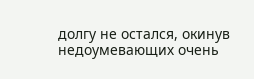долгу не остался, окинув недоумевающих очень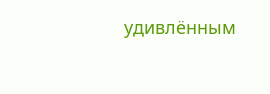удивлённым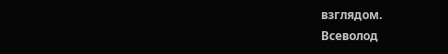взглядом.
Всеволод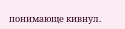понимающе кивнул.